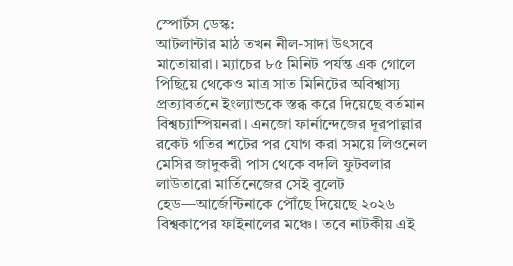স্পোর্টস ডেস্ক:
আটলান্টার মাঠ তখন নীল-সাদা উৎসবে মাতোয়ারা। ম্যাচের ৮৫ মিনিট পর্যন্ত এক গোলে পিছিয়ে থেকেও মাত্র সাত মিনিটের অবিশ্বাস্য প্রত্যাবর্তনে ইংল্যান্ডকে স্তব্ধ করে দিয়েছে বর্তমান বিশ্বচ্যাম্পিয়নরা। এনজো ফার্নান্দেজের দূরপাল্লার রকেট গতির শটের পর যোগ করা সময়ে লিওনেল মেসির জাদুকরী পাস থেকে বদলি ফুটবলার লাউতারো মার্তিনেজের সেই বুলেট হেড—আর্জেন্টিনাকে পৌঁছে দিয়েছে ২০২৬ বিশ্বকাপের ফাইনালের মঞ্চে। তবে নাটকীয় এই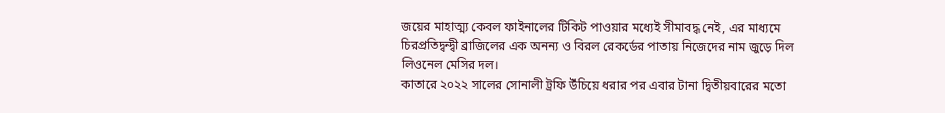জয়ের মাহাত্ম্য কেবল ফাইনালের টিকিট পাওয়ার মধ্যেই সীমাবদ্ধ নেই, এর মাধ্যমে চিরপ্রতিদ্বন্দ্বী ব্রাজিলের এক অনন্য ও বিরল রেকর্ডের পাতায় নিজেদের নাম জুড়ে দিল লিওনেল মেসির দল।
কাতারে ২০২২ সালের সোনালী ট্রফি উঁচিয়ে ধরার পর এবার টানা দ্বিতীয়বারের মতো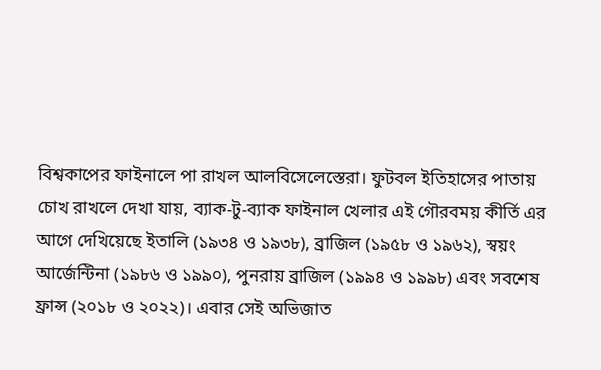বিশ্বকাপের ফাইনালে পা রাখল আলবিসেলেস্তেরা। ফুটবল ইতিহাসের পাতায় চোখ রাখলে দেখা যায়, ব্যাক-টু-ব্যাক ফাইনাল খেলার এই গৌরবময় কীর্তি এর আগে দেখিয়েছে ইতালি (১৯৩৪ ও ১৯৩৮), ব্রাজিল (১৯৫৮ ও ১৯৬২), স্বয়ং আর্জেন্টিনা (১৯৮৬ ও ১৯৯০), পুনরায় ব্রাজিল (১৯৯৪ ও ১৯৯৮) এবং সবশেষ ফ্রান্স (২০১৮ ও ২০২২)। এবার সেই অভিজাত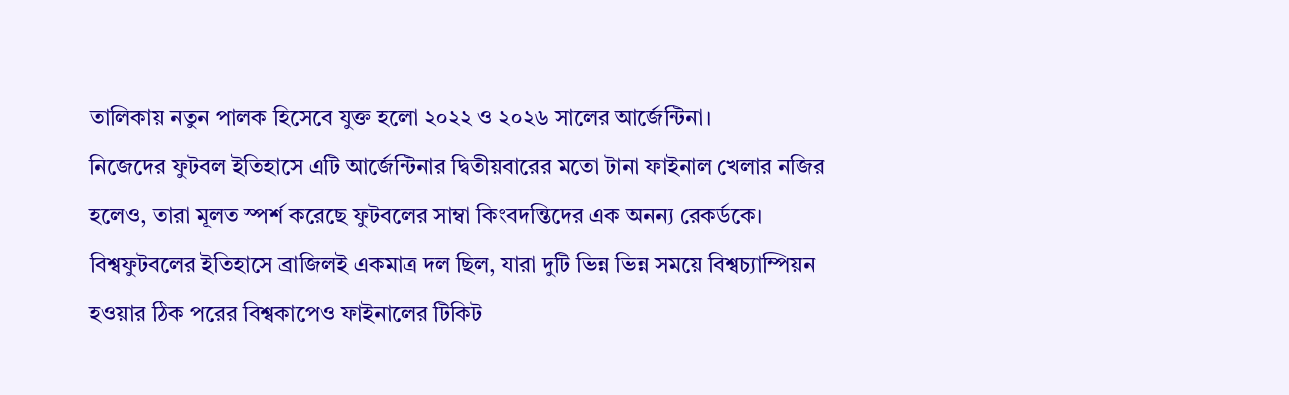তালিকায় নতুন পালক হিসেবে যুক্ত হলো ২০২২ ও ২০২৬ সালের আর্জেন্টিনা।
নিজেদের ফুটবল ইতিহাসে এটি আর্জেন্টিনার দ্বিতীয়বারের মতো টানা ফাইনাল খেলার নজির হলেও, তারা মূলত স্পর্শ করেছে ফুটবলের সাম্বা কিংবদন্তিদের এক অনন্য রেকর্ডকে। বিশ্বফুটবলের ইতিহাসে ব্রাজিলই একমাত্র দল ছিল, যারা দুটি ভিন্ন ভিন্ন সময়ে বিশ্বচ্যাম্পিয়ন হওয়ার ঠিক পরের বিশ্বকাপেও ফাইনালের টিকিট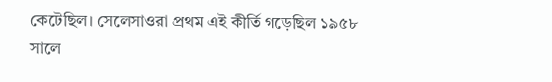কেটেছিল। সেলেসাওরা প্রথম এই কীর্তি গড়েছিল ১৯৫৮ সালে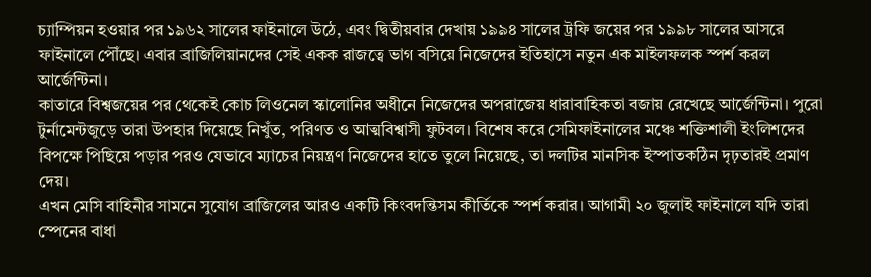চ্যাম্পিয়ন হওয়ার পর ১৯৬২ সালের ফাইনালে উঠে, এবং দ্বিতীয়বার দেখায় ১৯৯৪ সালের ট্রফি জয়ের পর ১৯৯৮ সালের আসরে ফাইনালে পৌঁছে। এবার ব্রাজিলিয়ানদের সেই একক রাজত্বে ভাগ বসিয়ে নিজেদের ইতিহাসে নতুন এক মাইলফলক স্পর্শ করল আর্জেন্টিনা।
কাতারে বিশ্বজয়ের পর থেকেই কোচ লিওনেল স্কালোনির অধীনে নিজেদের অপরাজেয় ধারাবাহিকতা বজায় রেখেছে আর্জেন্টিনা। পুরো টুর্নামেন্টজুড়ে তারা উপহার দিয়েছে নিখুঁত, পরিণত ও আত্মবিশ্বাসী ফুটবল। বিশেষ করে সেমিফাইনালের মঞ্চে শক্তিশালী ইংলিশদের বিপক্ষে পিছিয়ে পড়ার পরও যেভাবে ম্যাচের নিয়ন্ত্রণ নিজেদের হাতে তুলে নিয়েছে, তা দলটির মানসিক ইস্পাতকঠিন দৃঢ়তারই প্রমাণ দেয়।
এখন মেসি বাহিনীর সামনে সুযোগ ব্রাজিলের আরও একটি কিংবদন্তিসম কীর্তিকে স্পর্শ করার। আগামী ২০ জুলাই ফাইনালে যদি তারা স্পেনের বাধা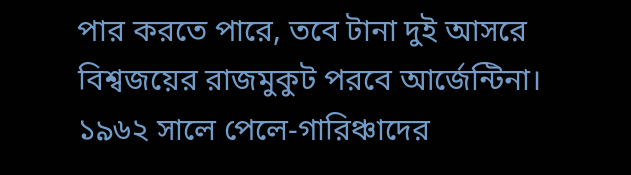পার করতে পারে, তবে টানা দুই আসরে বিশ্বজয়ের রাজমুকুট পরবে আর্জেন্টিনা। ১৯৬২ সালে পেলে-গারিঞ্চাদের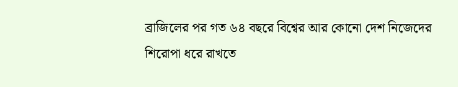ব্রাজিলের পর গত ৬৪ বছরে বিশ্বের আর কোনো দেশ নিজেদের শিরোপা ধরে রাখতে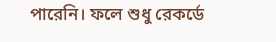পারেনি। ফলে শুধু রেকর্ডে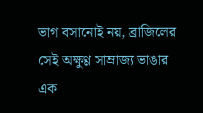ভাগ বসানোই নয়, ব্রাজিলের সেই অক্ষুণ্ণ সাম্রাজ্য ভাঙার এক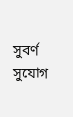সুবর্ণ সুযোগ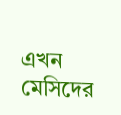এখন মেসিদের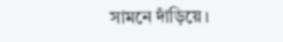সামনে দাঁড়িয়ে।